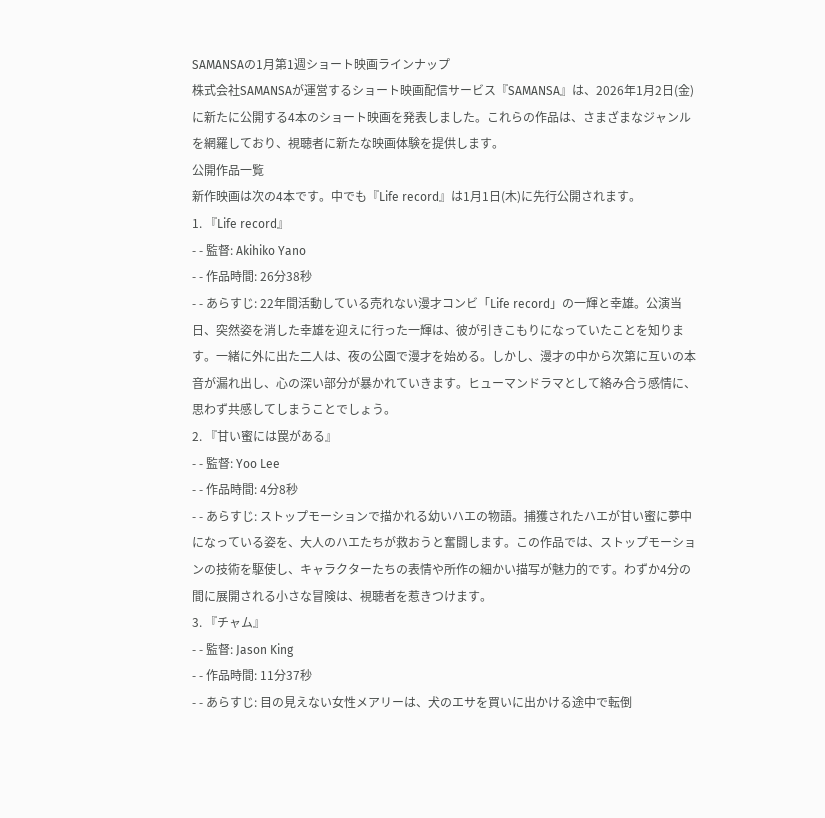SAMANSAの1月第1週ショート映画ラインナップ
株式会社SAMANSAが運営するショート映画配信サービス『SAMANSA』は、2026年1月2日(金)に新たに公開する4本のショート映画を発表しました。これらの作品は、さまざまなジャンルを網羅しており、視聴者に新たな映画体験を提供します。
公開作品一覧
新作映画は次の4本です。中でも『Life record』は1月1日(木)に先行公開されます。
1. 『Life record』
- - 監督: Akihiko Yano
- - 作品時間: 26分38秒
- - あらすじ: 22年間活動している売れない漫才コンビ「Life record」の一輝と幸雄。公演当日、突然姿を消した幸雄を迎えに行った一輝は、彼が引きこもりになっていたことを知ります。一緒に外に出た二人は、夜の公園で漫才を始める。しかし、漫才の中から次第に互いの本音が漏れ出し、心の深い部分が暴かれていきます。ヒューマンドラマとして絡み合う感情に、思わず共感してしまうことでしょう。
2. 『甘い蜜には罠がある』
- - 監督: Yoo Lee
- - 作品時間: 4分8秒
- - あらすじ: ストップモーションで描かれる幼いハエの物語。捕獲されたハエが甘い蜜に夢中になっている姿を、大人のハエたちが救おうと奮闘します。この作品では、ストップモーションの技術を駆使し、キャラクターたちの表情や所作の細かい描写が魅力的です。わずか4分の間に展開される小さな冒険は、視聴者を惹きつけます。
3. 『チャム』
- - 監督: Jason King
- - 作品時間: 11分37秒
- - あらすじ: 目の見えない女性メアリーは、犬のエサを買いに出かける途中で転倒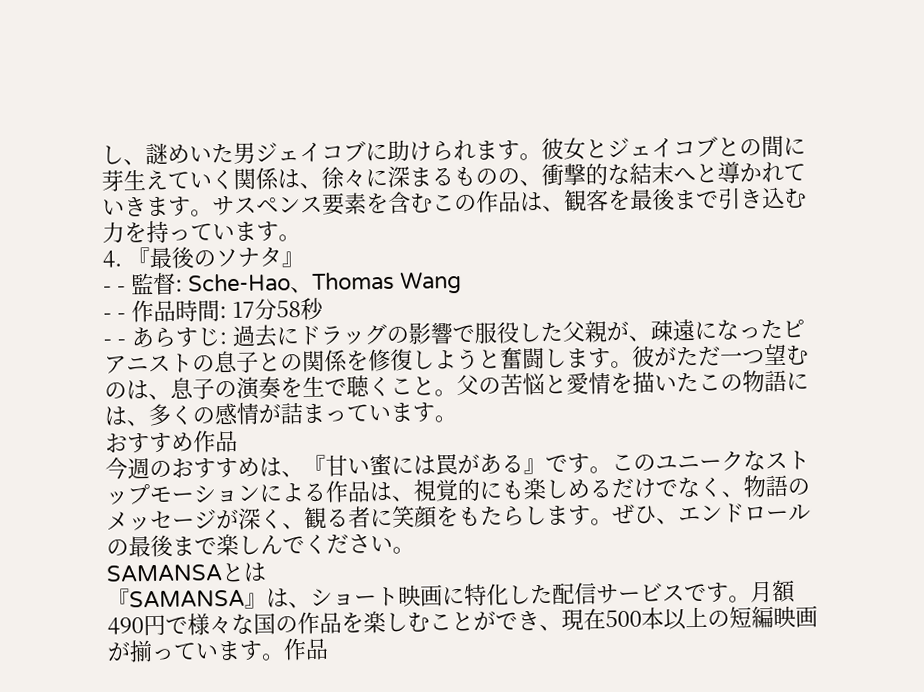し、謎めいた男ジェイコブに助けられます。彼女とジェイコブとの間に芽生えていく関係は、徐々に深まるものの、衝撃的な結末へと導かれていきます。サスペンス要素を含むこの作品は、観客を最後まで引き込む力を持っています。
4. 『最後のソナタ』
- - 監督: Sche-Hao、Thomas Wang
- - 作品時間: 17分58秒
- - あらすじ: 過去にドラッグの影響で服役した父親が、疎遠になったピアニストの息子との関係を修復しようと奮闘します。彼がただ一つ望むのは、息子の演奏を生で聴くこと。父の苦悩と愛情を描いたこの物語には、多くの感情が詰まっています。
おすすめ作品
今週のおすすめは、『甘い蜜には罠がある』です。このユニークなストップモーションによる作品は、視覚的にも楽しめるだけでなく、物語のメッセージが深く、観る者に笑顔をもたらします。ぜひ、エンドロールの最後まで楽しんでください。
SAMANSAとは
『SAMANSA』は、ショート映画に特化した配信サービスです。月額490円で様々な国の作品を楽しむことができ、現在500本以上の短編映画が揃っています。作品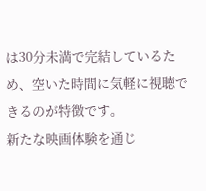は30分未満で完結しているため、空いた時間に気軽に視聴できるのが特徴です。
新たな映画体験を通じ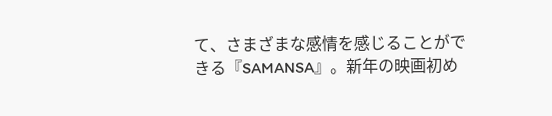て、さまざまな感情を感じることができる『SAMANSA』。新年の映画初め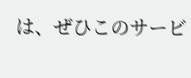は、ぜひこのサービ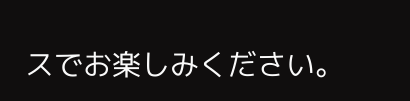スでお楽しみください。